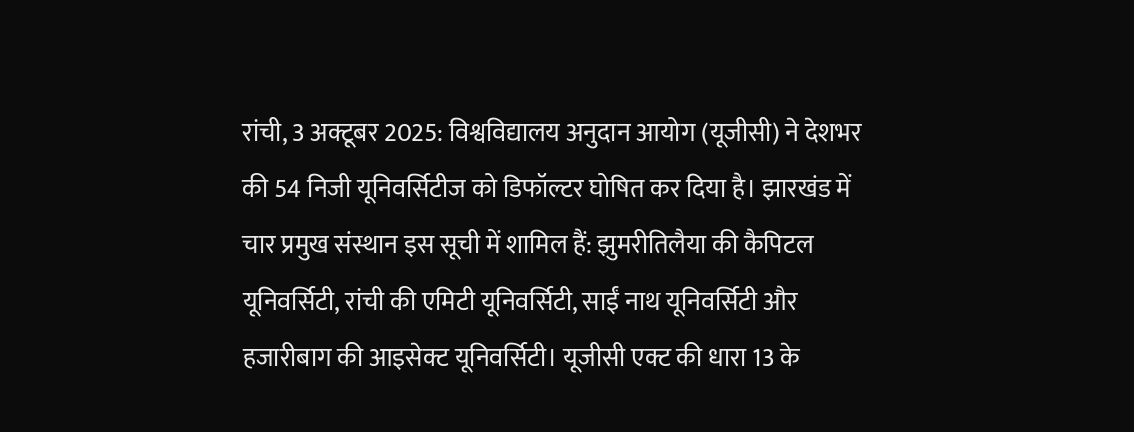रांची, 3 अक्टूबर 2025: विश्वविद्यालय अनुदान आयोग (यूजीसी) ने देशभर की 54 निजी यूनिवर्सिटीज को डिफॉल्टर घोषित कर दिया है। झारखंड में चार प्रमुख संस्थान इस सूची में शामिल हैं: झुमरीतिलैया की कैपिटल यूनिवर्सिटी, रांची की एमिटी यूनिवर्सिटी, साईं नाथ यूनिवर्सिटी और हजारीबाग की आइसेक्ट यूनिवर्सिटी। यूजीसी एक्ट की धारा 13 के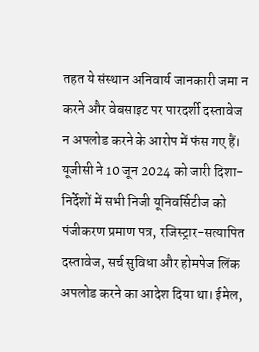तहत ये संस्थान अनिवार्य जानकारी जमा न करने और वेबसाइट पर पारदर्शी दस्तावेज न अपलोड करने के आरोप में फंस गए हैं।
यूजीसी ने 10 जून 2024 को जारी दिशा-निर्देशों में सभी निजी यूनिवर्सिटीज को पंजीकरण प्रमाण पत्र, रजिस्ट्रार-सत्यापित दस्तावेज, सर्च सुविधा और होमपेज लिंक अपलोड करने का आदेश दिया था। ईमेल,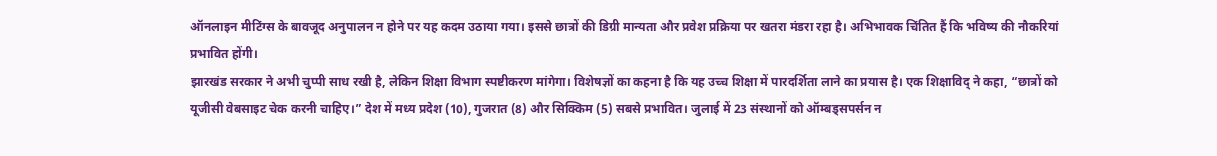ऑनलाइन मीटिंग्स के बावजूद अनुपालन न होने पर यह कदम उठाया गया। इससे छात्रों की डिग्री मान्यता और प्रवेश प्रक्रिया पर खतरा मंडरा रहा है। अभिभावक चिंतित हैं कि भविष्य की नौकरियां प्रभावित होंगी।
झारखंड सरकार ने अभी चुप्पी साध रखी है, लेकिन शिक्षा विभाग स्पष्टीकरण मांगेगा। विशेषज्ञों का कहना है कि यह उच्च शिक्षा में पारदर्शिता लाने का प्रयास है। एक शिक्षाविद् ने कहा, “छात्रों को यूजीसी वेबसाइट चेक करनी चाहिए।” देश में मध्य प्रदेश (10), गुजरात (8) और सिक्किम (5) सबसे प्रभावित। जुलाई में 23 संस्थानों को ऑम्बड्सपर्सन न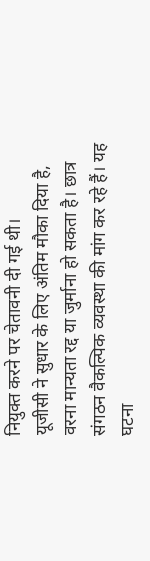नियुक्त करने पर चेतावनी दी गई थी।
यूजीसी ने सुधार के लिए अंतिम मौका दिया है, वरना मान्यता रद्द या जुर्माना हो सकता है। छात्र संगठन वैकल्पिक व्यवस्था की मांग कर रहे हैं। यह घटना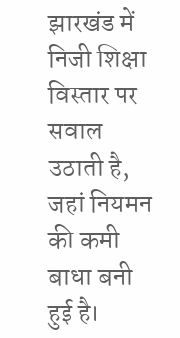झारखंड में निजी शिक्षा विस्तार पर सवाल उठाती है, जहां नियमन की कमी बाधा बनी हुई है।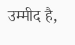उम्मीद है,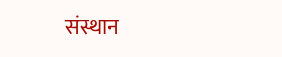संस्थान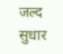जल्द सुधार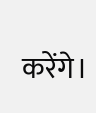करेंगे।